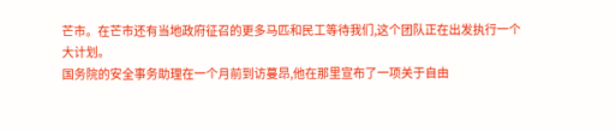芒市。在芒市还有当地政府征召的更多马匹和民工等待我们,这个团队正在出发执行一个大计划。
国务院的安全事务助理在一个月前到访蔓昂,他在那里宣布了一项关于自由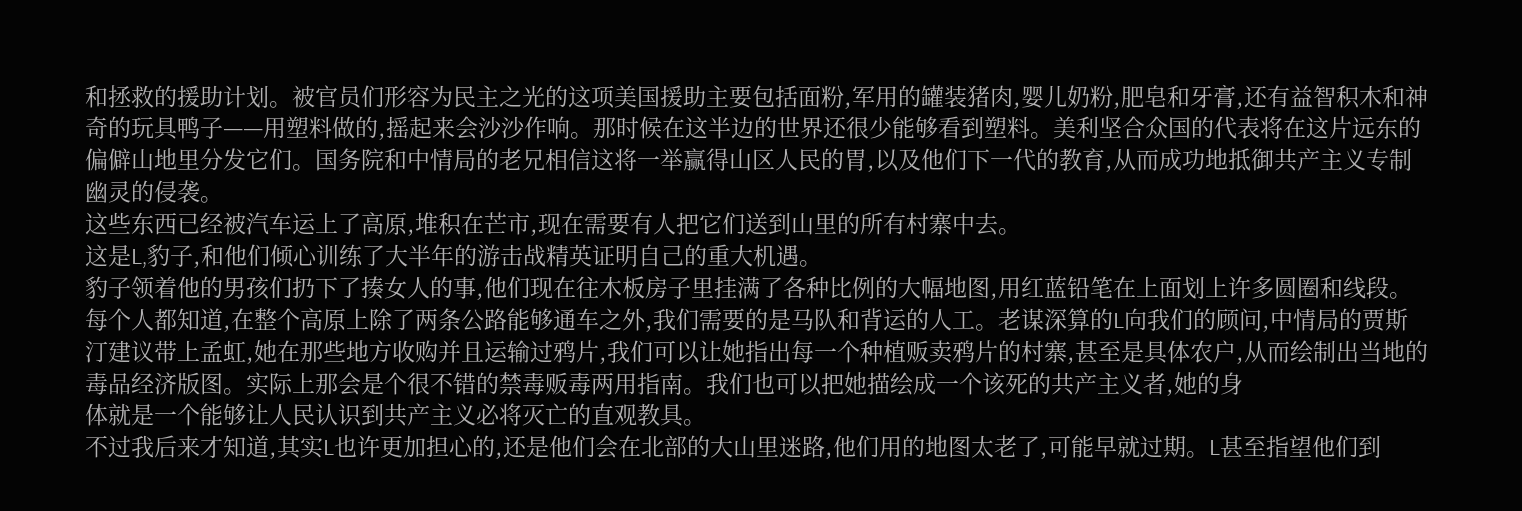和拯救的援助计划。被官员们形容为民主之光的这项美国援助主要包括面粉,军用的罐装猪肉,婴儿奶粉,肥皂和牙膏,还有益智积木和神奇的玩具鸭子——用塑料做的,摇起来会沙沙作响。那时候在这半边的世界还很少能够看到塑料。美利坚合众国的代表将在这片远东的偏僻山地里分发它们。国务院和中情局的老兄相信这将一举赢得山区人民的胃,以及他们下一代的教育,从而成功地抵御共产主义专制幽灵的侵袭。
这些东西已经被汽车运上了高原,堆积在芒市,现在需要有人把它们送到山里的所有村寨中去。
这是L,豹子,和他们倾心训练了大半年的游击战精英证明自己的重大机遇。
豹子领着他的男孩们扔下了揍女人的事,他们现在往木板房子里挂满了各种比例的大幅地图,用红蓝铅笔在上面划上许多圆圈和线段。每个人都知道,在整个高原上除了两条公路能够通车之外,我们需要的是马队和背运的人工。老谋深算的L向我们的顾问,中情局的贾斯汀建议带上孟虹,她在那些地方收购并且运输过鸦片,我们可以让她指出每一个种植贩卖鸦片的村寨,甚至是具体农户,从而绘制出当地的毒品经济版图。实际上那会是个很不错的禁毒贩毒两用指南。我们也可以把她描绘成一个该死的共产主义者,她的身
体就是一个能够让人民认识到共产主义必将灭亡的直观教具。
不过我后来才知道,其实L也许更加担心的,还是他们会在北部的大山里迷路,他们用的地图太老了,可能早就过期。L甚至指望他们到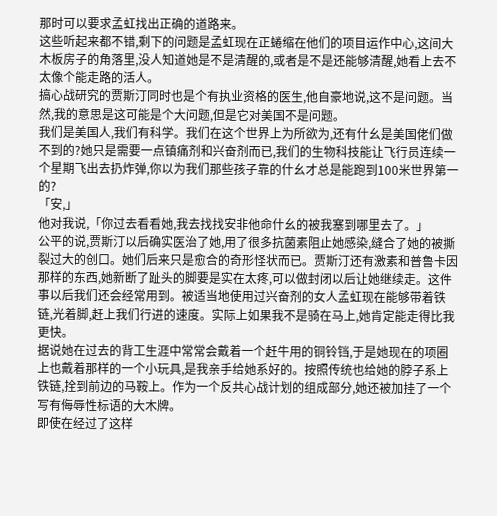那时可以要求孟虹找出正确的道路来。
这些听起来都不错,剩下的问题是孟虹现在正蜷缩在他们的项目运作中心,这间大木板房子的角落里,没人知道她是不是清醒的,或者是不是还能够清醒,她看上去不太像个能走路的活人。
搞心战研究的贾斯汀同时也是个有执业资格的医生,他自豪地说,这不是问题。当然,我的意思是这可能是个大问题,但是它对美国不是问题。
我们是美国人,我们有科学。我们在这个世界上为所欲为,还有什幺是美国佬们做不到的?她只是需要一点镇痛剂和兴奋剂而已,我们的生物科技能让飞行员连续一个星期飞出去扔炸弹,你以为我们那些孩子靠的什幺才总是能跑到100米世界第一的?
「安,」
他对我说,「你过去看看她,我去找找安非他命什幺的被我塞到哪里去了。」
公平的说,贾斯汀以后确实医治了她,用了很多抗菌素阻止她感染,缝合了她的被撕裂过大的创口。她们后来只是愈合的奇形怪状而已。贾斯汀还有激素和普鲁卡因那样的东西,她新断了趾头的脚要是实在太疼,可以做封闭以后让她继续走。这件事以后我们还会经常用到。被适当地使用过兴奋剂的女人孟虹现在能够带着铁链,光着脚,赶上我们行进的速度。实际上如果我不是骑在马上,她肯定能走得比我更快。
据说她在过去的背工生涯中常常会戴着一个赶牛用的铜铃铛,于是她现在的项圈上也戴着那样的一个小玩具,是我亲手给她系好的。按照传统也给她的脖子系上铁链,拴到前边的马鞍上。作为一个反共心战计划的组成部分,她还被加挂了一个写有侮辱性标语的大木牌。
即使在经过了这样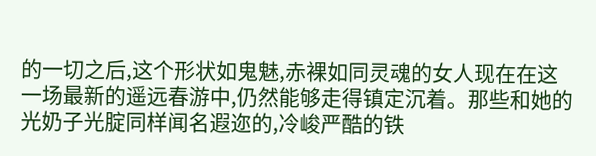的一切之后,这个形状如鬼魅,赤裸如同灵魂的女人现在在这一场最新的遥远春游中,仍然能够走得镇定沉着。那些和她的光奶子光腚同样闻名遐迩的,冷峻严酷的铁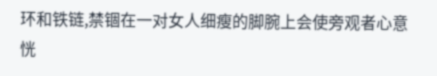环和铁链,禁锢在一对女人细瘦的脚腕上会使旁观者心意恍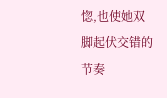惚,也使她双脚起伏交错的节奏